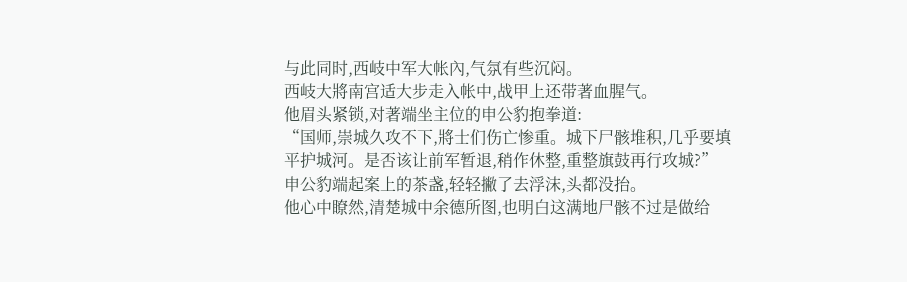与此同时,西岐中军大帐內,气氛有些沉闷。
西岐大將南宫适大步走入帐中,战甲上还带著血腥气。
他眉头紧锁,对著端坐主位的申公豹抱拳道:
“国师,崇城久攻不下,將士们伤亡惨重。城下尸骸堆积,几乎要填平护城河。是否该让前军暂退,稍作休整,重整旗鼓再行攻城?”
申公豹端起案上的茶盏,轻轻撇了去浮沫,头都没抬。
他心中瞭然,清楚城中余德所图,也明白这满地尸骸不过是做给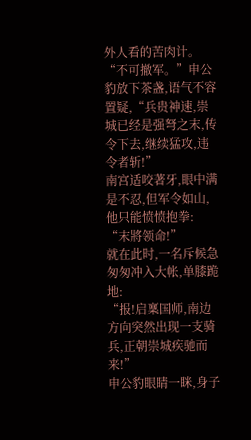外人看的苦肉计。
“不可撤军。”申公豹放下茶盏,语气不容置疑,“兵贵神速,崇城已经是强弩之末,传令下去,继续猛攻,违令者斩!”
南宫适咬著牙,眼中满是不忍,但军令如山,他只能愤愤抱拳:
“末將领命!”
就在此时,一名斥候急匆匆冲入大帐,单膝跪地:
“报!启稟国师,南边方向突然出现一支骑兵,正朝崇城疾驰而来!”
申公豹眼睛一眯,身子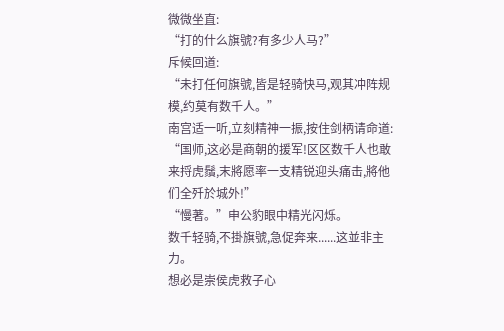微微坐直:
“打的什么旗號?有多少人马?”
斥候回道:
“未打任何旗號,皆是轻骑快马,观其冲阵规模,约莫有数千人。”
南宫适一听,立刻精神一振,按住剑柄请命道:
“国师,这必是商朝的援军!区区数千人也敢来捋虎鬚,末將愿率一支精锐迎头痛击,將他们全歼於城外!”
“慢著。”申公豹眼中精光闪烁。
数千轻骑,不掛旗號,急促奔来......这並非主力。
想必是崇侯虎救子心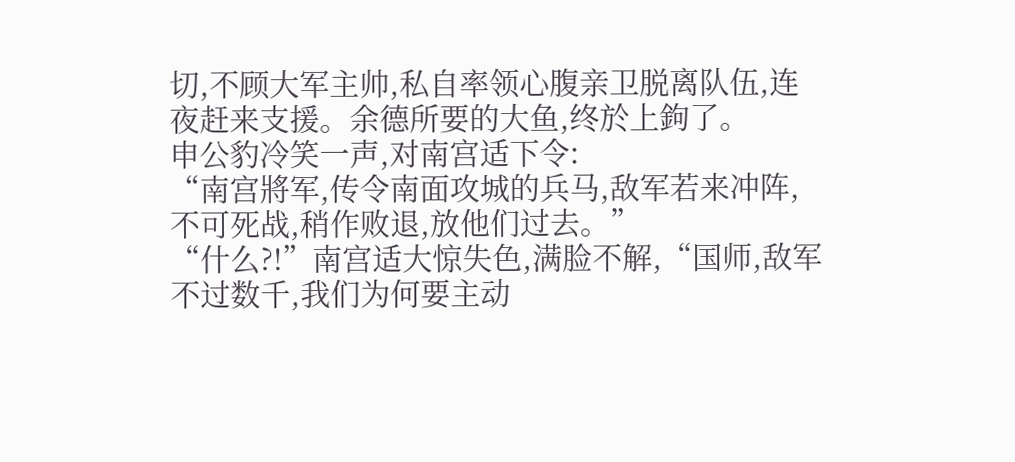切,不顾大军主帅,私自率领心腹亲卫脱离队伍,连夜赶来支援。余德所要的大鱼,终於上鉤了。
申公豹冷笑一声,对南宫适下令:
“南宫將军,传令南面攻城的兵马,敌军若来冲阵,不可死战,稍作败退,放他们过去。”
“什么?!”南宫适大惊失色,满脸不解,“国师,敌军不过数千,我们为何要主动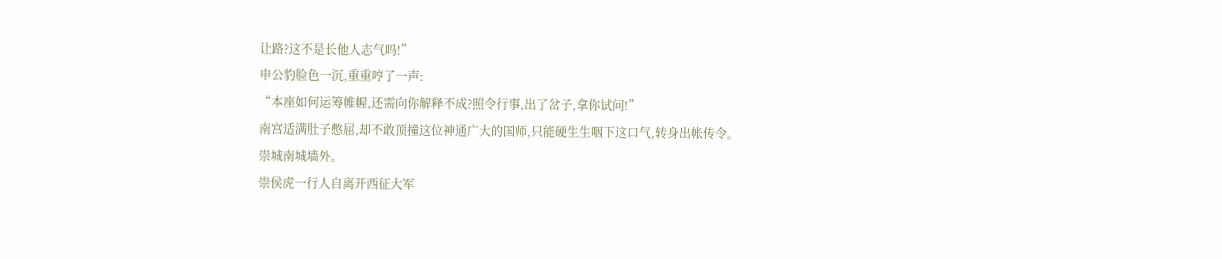让路?这不是长他人志气吗!”
申公豹脸色一沉,重重哼了一声:
“本座如何运筹帷幄,还需向你解释不成?照令行事,出了岔子,拿你试问!”
南宫适满肚子憋屈,却不敢顶撞这位神通广大的国师,只能硬生生咽下这口气,转身出帐传令。
崇城南城墙外。
崇侯虎一行人自离开西征大军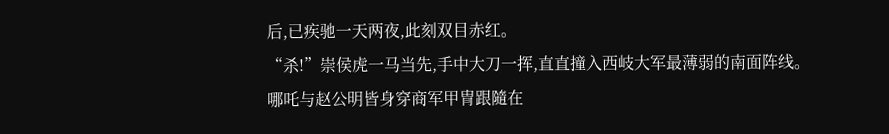后,已疾驰一天两夜,此刻双目赤红。
“杀!”崇侯虎一马当先,手中大刀一挥,直直撞入西岐大军最薄弱的南面阵线。
哪吒与赵公明皆身穿商军甲冑跟隨在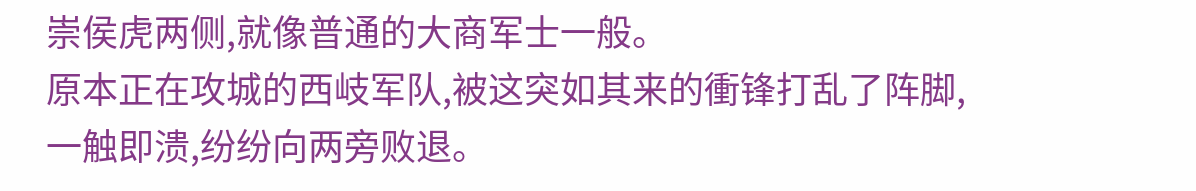崇侯虎两侧,就像普通的大商军士一般。
原本正在攻城的西岐军队,被这突如其来的衝锋打乱了阵脚,一触即溃,纷纷向两旁败退。